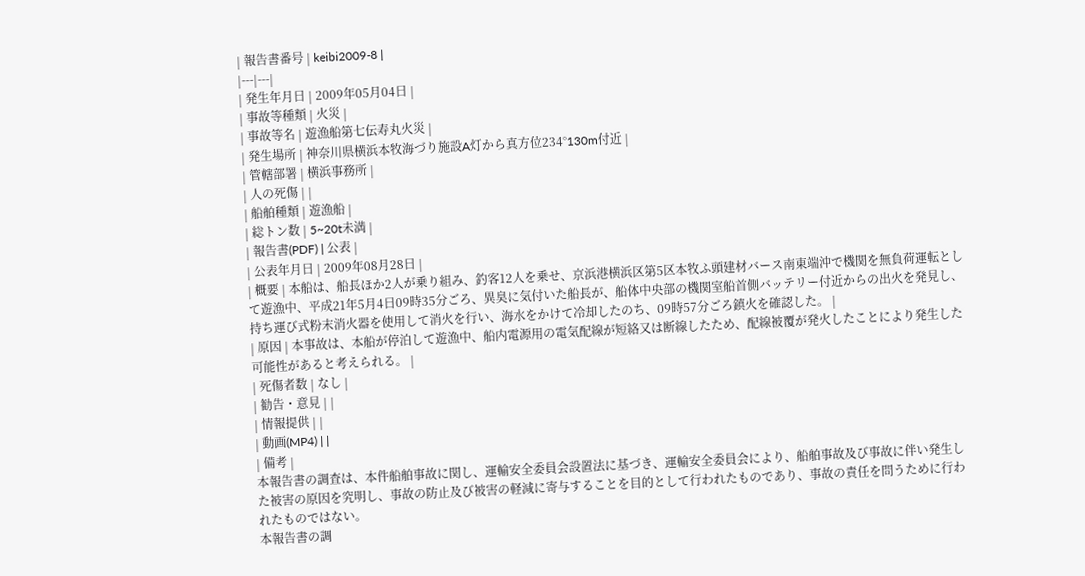| 報告書番号 | keibi2009-8 |
|---|---|
| 発生年月日 | 2009年05月04日 |
| 事故等種類 | 火災 |
| 事故等名 | 遊漁船第七伝寿丸火災 |
| 発生場所 | 神奈川県横浜本牧海づり施設A灯から真方位234°130m付近 |
| 管轄部署 | 横浜事務所 |
| 人の死傷 | |
| 船舶種類 | 遊漁船 |
| 総トン数 | 5~20t未満 |
| 報告書(PDF) | 公表 |
| 公表年月日 | 2009年08月28日 |
| 概要 | 本船は、船長ほか2人が乗り組み、釣客12人を乗せ、京浜港横浜区第5区本牧ふ頭建材バース南東端沖で機関を無負荷運転として遊漁中、平成21年5月4日09時35分ごろ、異臭に気付いた船長が、船体中央部の機関室船首側バッテリー付近からの出火を発見し、持ち運び式粉末消火器を使用して消火を行い、海水をかけて冷却したのち、09時57分ごろ鎮火を確認した。 |
| 原因 | 本事故は、本船が停泊して遊漁中、船内電源用の電気配線が短絡又は断線したため、配線被覆が発火したことにより発生した可能性があると考えられる。 |
| 死傷者数 | なし |
| 勧告・意見 | |
| 情報提供 | |
| 動画(MP4) | |
| 備考 |
本報告書の調査は、本件船舶事故に関し、運輸安全委員会設置法に基づき、運輸安全委員会により、船舶事故及び事故に伴い発生した被害の原因を究明し、事故の防止及び被害の軽減に寄与することを目的として行われたものであり、事故の責任を問うために行われたものではない。
本報告書の調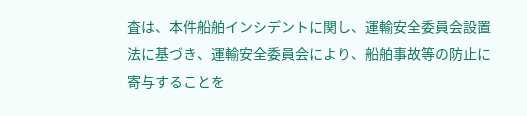査は、本件船舶インシデントに関し、運輸安全委員会設置法に基づき、運輸安全委員会により、船舶事故等の防止に寄与することを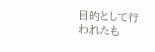目的として行われたも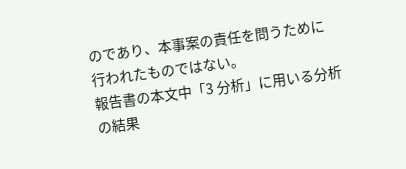のであり、本事案の責任を問うために行われたものではない。
報告書の本文中「3 分析」に用いる分析の結果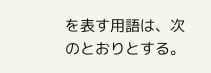を表す用語は、次のとおりとする。